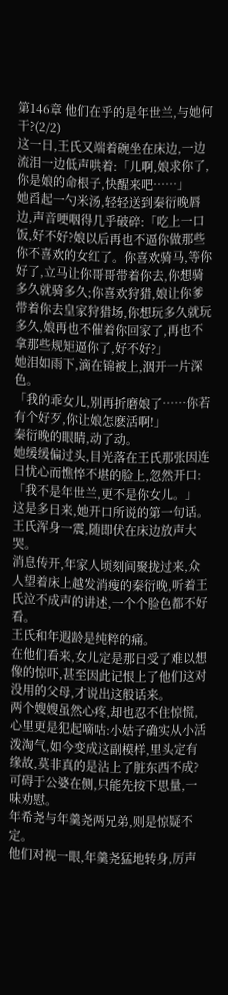第146章 他们在乎的是年世兰,与她何干?(2/2)
这一日,王氏又端着碗坐在床边,一边流泪一边低声哄着:「儿啊,娘求你了,你是娘的命根子,快醒来吧……」
她舀起一勺米汤,轻轻送到秦衍晚唇边,声音哽咽得几乎破碎:「吃上一口饭,好不好?娘以后再也不逼你做那些你不喜欢的女红了。你喜欢骑马,等你好了,立马让你哥哥带着你去,你想骑多久就骑多久;你喜欢狩猎,娘让你爹带着你去皇家狩猎场,你想玩多久就玩多久,娘再也不催着你回家了,再也不拿那些规矩逼你了,好不好?」
她泪如雨下,滴在锦被上,洇开一片深色。
「我的乖女儿,别再折磨娘了……你若有个好歹,你让娘怎麽活啊!」
秦衍晚的眼睛,动了动。
她缓缓偏过头,目光落在王氏那张因连日忧心而憔悴不堪的脸上,忽然开口:
「我不是年世兰,更不是你女儿。」
这是多日来,她开口所说的第一句话。
王氏浑身一震,随即伏在床边放声大哭。
消息传开,年家人顷刻间聚拢过来,众人望着床上越发消瘦的秦衍晚,听着王氏泣不成声的讲述,一个个脸色都不好看。
王氏和年遐龄是纯粹的痛。
在他们看来,女儿定是那日受了难以想像的惊吓,甚至因此记恨上了他们这对没用的父母,才说出这般话来。
两个嫂嫂虽然心疼,却也忍不住惊慌,心里更是犯起嘀咕:小姑子确实从小活泼淘气,如今变成这副模样,里头定有缘故,莫非真的是沾上了脏东西不成?
可碍于公婆在侧,只能先按下思量,一味劝慰。
年希尧与年羹尧两兄弟,则是惊疑不定。
他们对视一眼,年羹尧猛地转身,厉声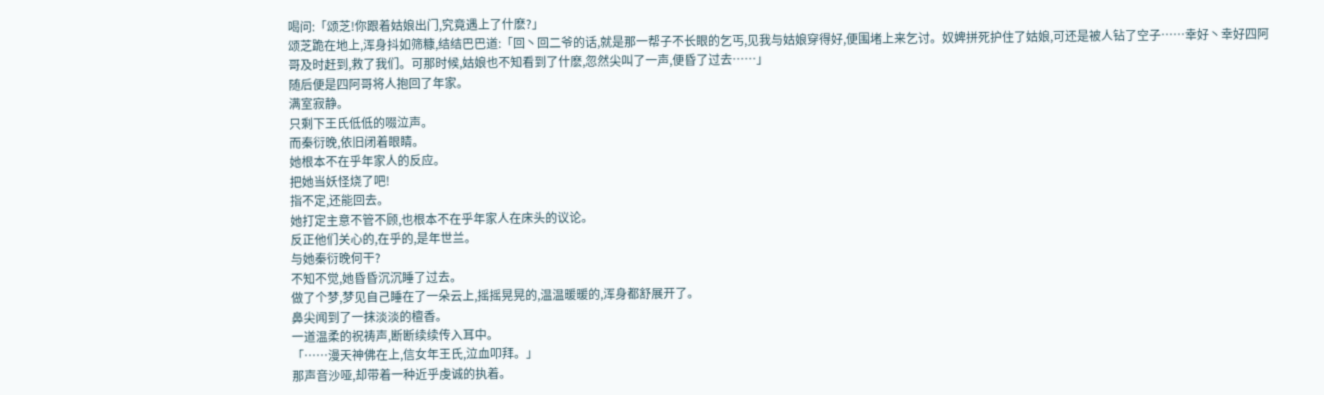喝问:「颂芝!你跟着姑娘出门,究竟遇上了什麽?」
颂芝跪在地上,浑身抖如筛糠,结结巴巴道:「回丶回二爷的话,就是那一帮子不长眼的乞丐,见我与姑娘穿得好,便围堵上来乞讨。奴婢拼死护住了姑娘,可还是被人钻了空子……幸好丶幸好四阿哥及时赶到,救了我们。可那时候,姑娘也不知看到了什麽,忽然尖叫了一声,便昏了过去……」
随后便是四阿哥将人抱回了年家。
满室寂静。
只剩下王氏低低的啜泣声。
而秦衍晚,依旧闭着眼睛。
她根本不在乎年家人的反应。
把她当妖怪烧了吧!
指不定,还能回去。
她打定主意不管不顾,也根本不在乎年家人在床头的议论。
反正他们关心的,在乎的,是年世兰。
与她秦衍晚何干?
不知不觉,她昏昏沉沉睡了过去。
做了个梦,梦见自己睡在了一朵云上,摇摇晃晃的,温温暖暖的,浑身都舒展开了。
鼻尖闻到了一抹淡淡的檀香。
一道温柔的祝祷声,断断续续传入耳中。
「……漫天神佛在上,信女年王氏,泣血叩拜。」
那声音沙哑,却带着一种近乎虔诚的执着。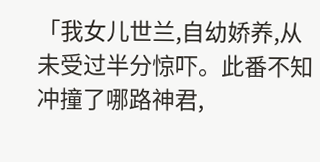「我女儿世兰,自幼娇养,从未受过半分惊吓。此番不知冲撞了哪路神君,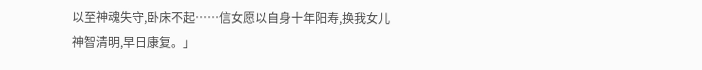以至神魂失守,卧床不起……信女愿以自身十年阳寿,换我女儿神智清明,早日康复。」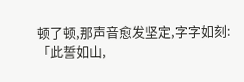顿了顿,那声音愈发坚定,字字如刻:
「此誓如山,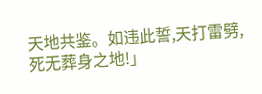天地共鉴。如违此誓,天打雷劈,死无葬身之地!」